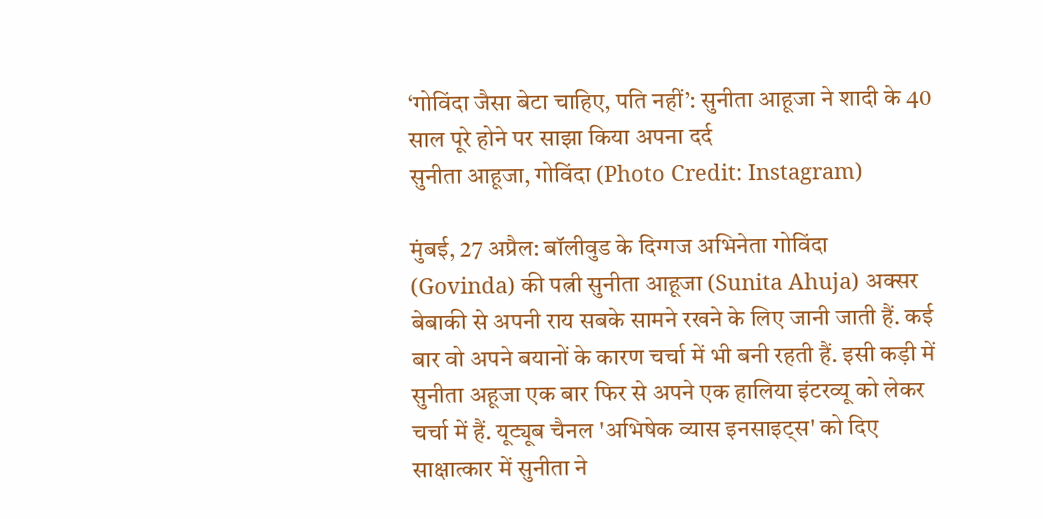‘गोविंदा जैसा बेटा चाहिए, पति नहीं’: सुनीता आहूजा ने शादी के 40 साल पूरे होने पर साझा किया अपना दर्द
सुनीता आहूजा, गोविंदा (Photo Credit: Instagram)

मुंबई, 27 अप्रैल: बॉलीवुड के दिग्गज अभिनेता गोविंदा (Govinda) की पत्नी सुनीता आहूजा (Sunita Ahuja) अक्सर बेबाकी से अपनी राय सबके सामने रखने के लिए जानी जाती हैं. कई बार वो अपने बयानों के कारण चर्चा में भी बनी रहती हैं. इसी कड़ी में सुनीता अहूजा एक बार फिर से अपने एक हालिया इंटरव्यू को लेकर चर्चा में हैं. यूट्यूब चैनल 'अभिषेक व्यास इनसाइट्स' को दिए साक्षात्कार में सुनीता ने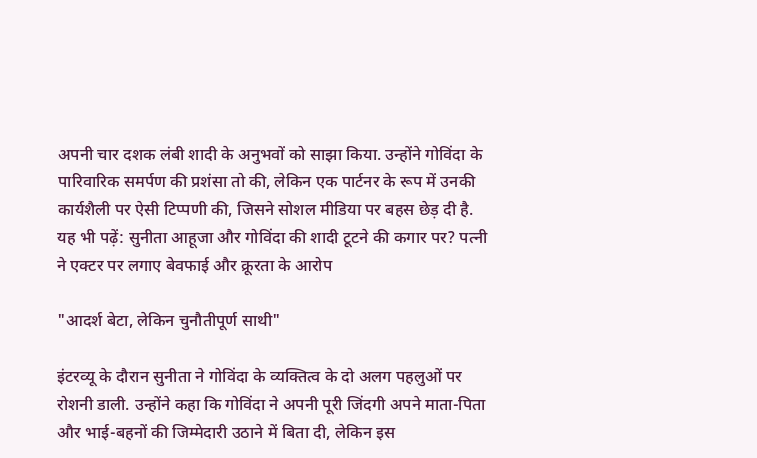अपनी चार दशक लंबी शादी के अनुभवों को साझा किया. उन्होंने गोविंदा के पारिवारिक समर्पण की प्रशंसा तो की, लेकिन एक पार्टनर के रूप में उनकी कार्यशैली पर ऐसी टिप्पणी की, जिसने सोशल मीडिया पर बहस छेड़ दी है. यह भी पढ़ें: सुनीता आहूजा और गोविंदा की शादी टूटने की कगार पर? पत्नी ने एक्टर पर लगाए बेवफाई और क्रूरता के आरोप

"आदर्श बेटा, लेकिन चुनौतीपूर्ण साथी"

इंटरव्यू के दौरान सुनीता ने गोविंदा के व्यक्तित्व के दो अलग पहलुओं पर रोशनी डाली. उन्होंने कहा कि गोविंदा ने अपनी पूरी जिंदगी अपने माता-पिता और भाई-बहनों की जिम्मेदारी उठाने में बिता दी, लेकिन इस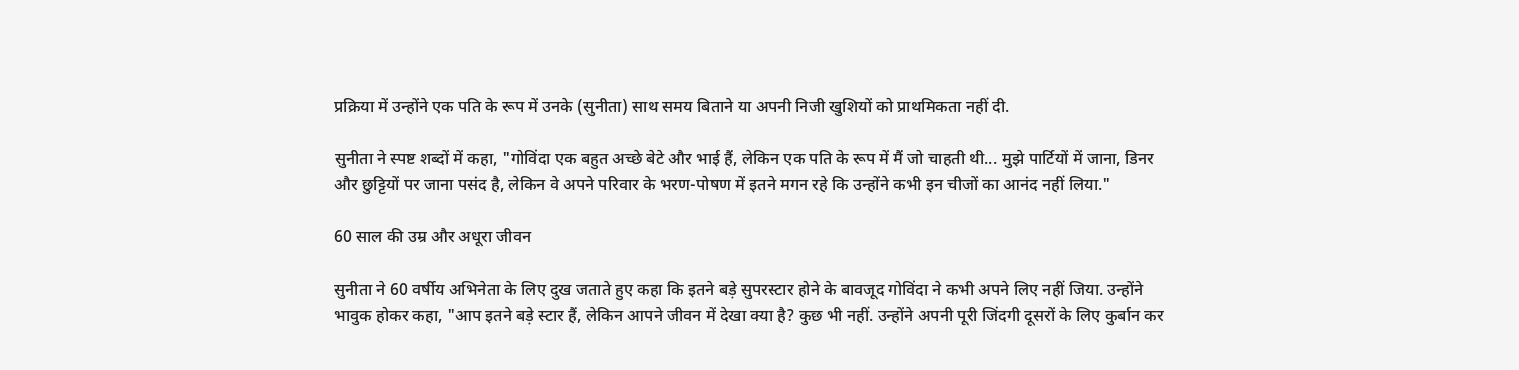प्रक्रिया में उन्होंने एक पति के रूप में उनके (सुनीता) साथ समय बिताने या अपनी निजी खुशियों को प्राथमिकता नहीं दी.

सुनीता ने स्पष्ट शब्दों में कहा, "गोविंदा एक बहुत अच्छे बेटे और भाई हैं, लेकिन एक पति के रूप में मैं जो चाहती थी... मुझे पार्टियों में जाना, डिनर और छुट्टियों पर जाना पसंद है, लेकिन वे अपने परिवार के भरण-पोषण में इतने मगन रहे कि उन्होंने कभी इन चीजों का आनंद नहीं लिया."

60 साल की उम्र और अधूरा जीवन

सुनीता ने 60 वर्षीय अभिनेता के लिए दुख जताते हुए कहा कि इतने बड़े सुपरस्टार होने के बावजूद गोविंदा ने कभी अपने लिए नहीं जिया. उन्होंने भावुक होकर कहा, "आप इतने बड़े स्टार हैं, लेकिन आपने जीवन में देखा क्या है? कुछ भी नहीं. उन्होंने अपनी पूरी जिंदगी दूसरों के लिए कुर्बान कर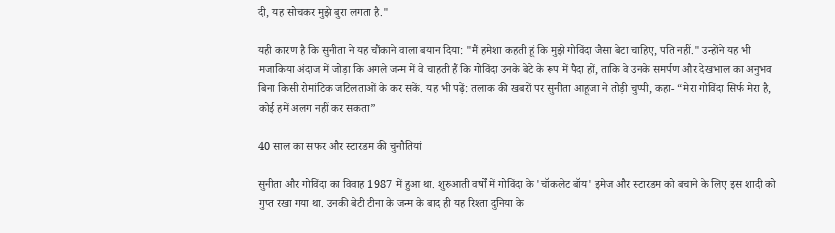दी, यह सोचकर मुझे बुरा लगता है."

यही कारण है कि सुनीता ने यह चौंकाने वाला बयान दिया: "मैं हमेशा कहती हूं कि मुझे गोविंदा जैसा बेटा चाहिए, पति नहीं." उन्होंने यह भी मजाकिया अंदाज में जोड़ा कि अगले जन्म में वे चाहती हैं कि गोविंदा उनके बेटे के रूप में पैदा हों, ताकि वे उनके समर्पण और देखभाल का अनुभव बिना किसी रोमांटिक जटिलताओं के कर सकें. यह भी पढ़ें: तलाक की खबरों पर सुनीता आहूजा ने तोड़ी चुप्पी, कहा- “मेरा गोविंदा सिर्फ मेरा है, कोई हमें अलग नहीं कर सकता”

40 साल का सफर और स्टारडम की चुनौतियां

सुनीता और गोविंदा का विवाह 1987 में हुआ था. शुरुआती वर्षों में गोविंदा के 'चॉकलेट बॉय' इमेज और स्टारडम को बचाने के लिए इस शादी को गुप्त रखा गया था. उनकी बेटी टीना के जन्म के बाद ही यह रिश्ता दुनिया के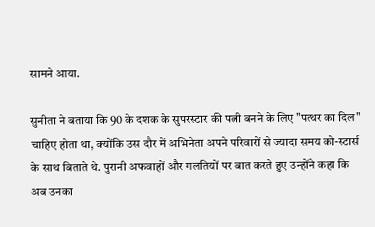सामने आया.

सुनीता ने बताया कि 90 के दशक के सुपरस्टार की पत्नी बनने के लिए "पत्थर का दिल" चाहिए होता था, क्योंकि उस दौर में अभिनेता अपने परिवारों से ज्यादा समय को-स्टार्स के साथ बिताते थे. पुरानी अफवाहों और गलतियों पर बात करते हुए उन्होंने कहा कि अब उनका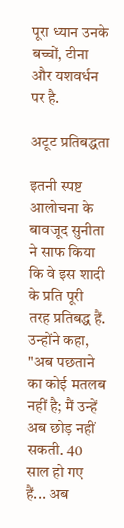पूरा ध्यान उनके बच्चों, टीना और यशवर्धन पर है.

अटूट प्रतिबद्धता

इतनी स्पष्ट आलोचना के बावजूद सुनीता ने साफ किया कि वे इस शादी के प्रति पूरी तरह प्रतिबद्ध हैं.  उन्होंने कहा, "अब पछताने का कोई मतलब नहीं है; मैं उन्हें अब छोड़ नहीं सकती. 40 साल हो गए हैं... अब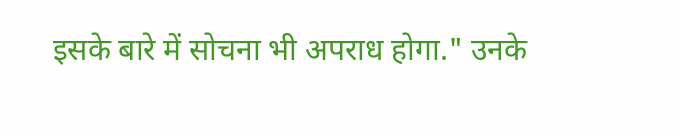इसके बारे में सोचना भी अपराध होगा." उनके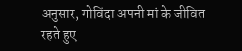अनुसार, गोविंदा अपनी मां के जीवित रहते हुए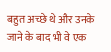बहुत अच्छे थे और उनके जाने के बाद भी वे एक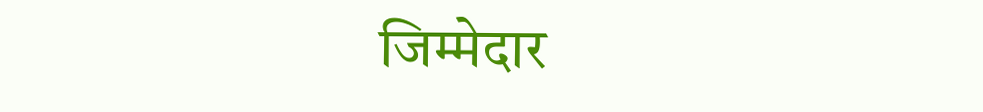जिम्मेदार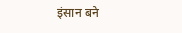इंसान बने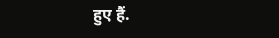हुए हैं.